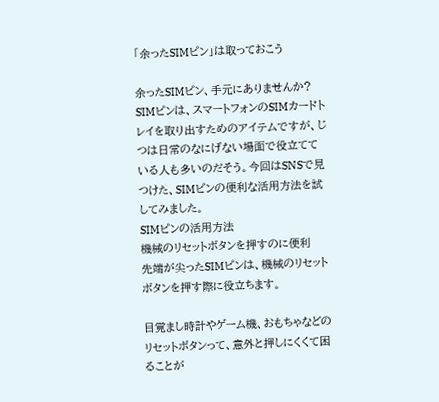「余ったSIMピン」は取っておこう

余ったSIMピン、手元にありませんか? SIMピンは、スマートフォンのSIMカードトレイを取り出すためのアイテムですが、じつは日常のなにげない場面で役立てている人も多いのだそう。今回はSNSで見つけた、SIMピンの便利な活用方法を試してみました。
SIMピンの活用方法
機械のリセットボタンを押すのに便利
先端が尖ったSIMピンは、機械のリセットボタンを押す際に役立ちます。

目覚まし時計やゲーム機、おもちゃなどのリセットボタンって、意外と押しにくくて困ることが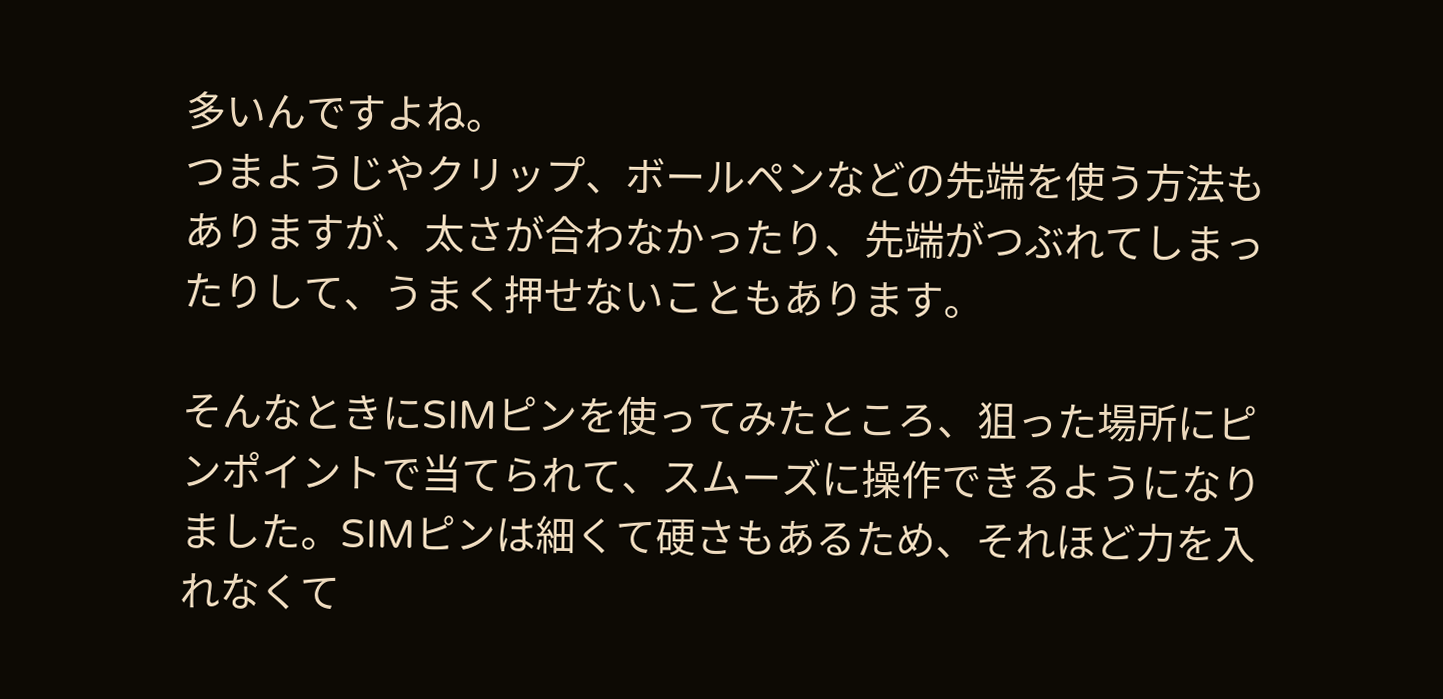多いんですよね。
つまようじやクリップ、ボールペンなどの先端を使う方法もありますが、太さが合わなかったり、先端がつぶれてしまったりして、うまく押せないこともあります。

そんなときにSIMピンを使ってみたところ、狙った場所にピンポイントで当てられて、スムーズに操作できるようになりました。SIMピンは細くて硬さもあるため、それほど力を入れなくて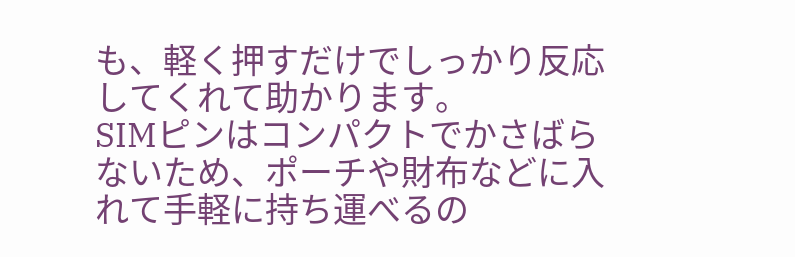も、軽く押すだけでしっかり反応してくれて助かります。
SIMピンはコンパクトでかさばらないため、ポーチや財布などに入れて手軽に持ち運べるの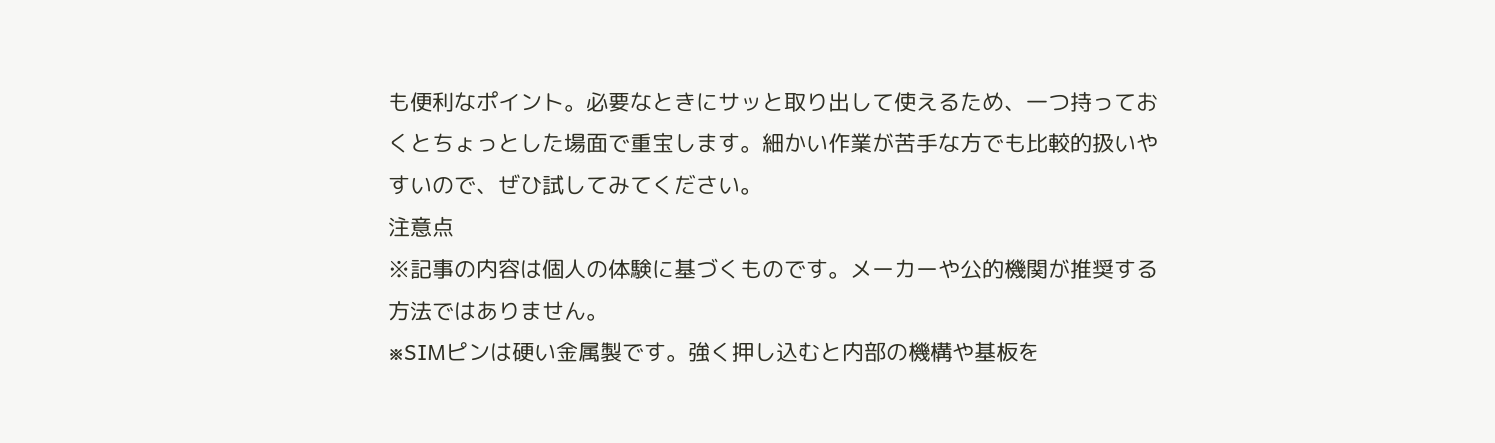も便利なポイント。必要なときにサッと取り出して使えるため、一つ持っておくとちょっとした場面で重宝します。細かい作業が苦手な方でも比較的扱いやすいので、ぜひ試してみてください。
注意点
※記事の内容は個人の体験に基づくものです。メーカーや公的機関が推奨する方法ではありません。
※SIMピンは硬い金属製です。強く押し込むと内部の機構や基板を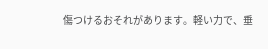傷つけるおそれがあります。軽い力で、垂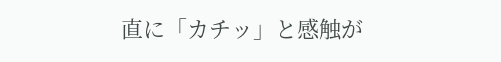直に「カチッ」と感触が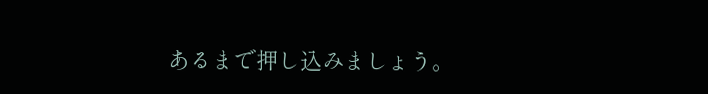あるまで押し込みましょう。